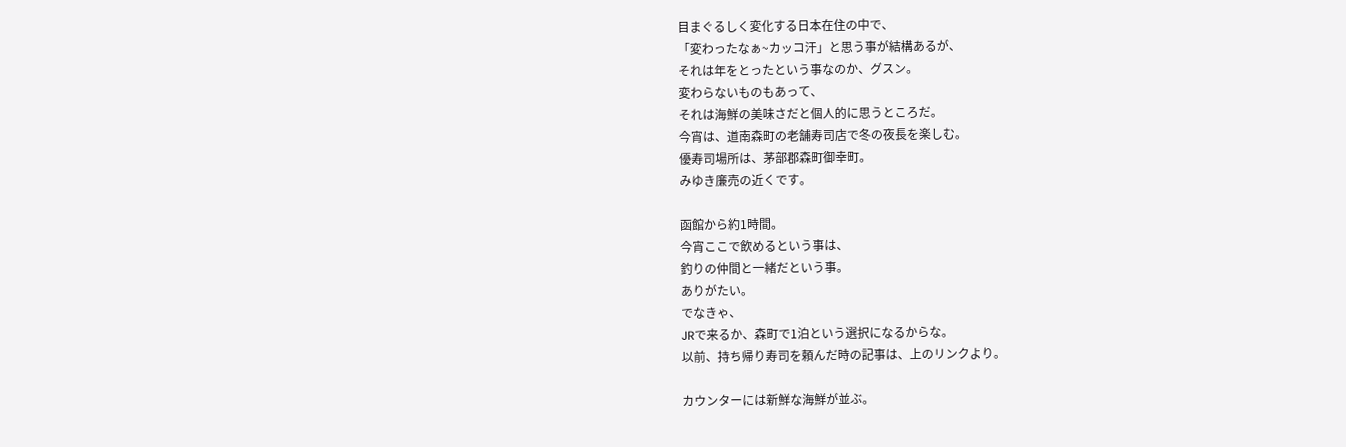目まぐるしく変化する日本在住の中で、
「変わったなぁ~カッコ汗」と思う事が結構あるが、
それは年をとったという事なのか、グスン。
変わらないものもあって、
それは海鮮の美味さだと個人的に思うところだ。
今宵は、道南森町の老舗寿司店で冬の夜長を楽しむ。
優寿司場所は、茅部郡森町御幸町。
みゆき廉売の近くです。

函館から約1時間。
今宵ここで飲めるという事は、
釣りの仲間と一緒だという事。
ありがたい。
でなきゃ、
JRで来るか、森町で1泊という選択になるからな。
以前、持ち帰り寿司を頼んだ時の記事は、上のリンクより。

カウンターには新鮮な海鮮が並ぶ。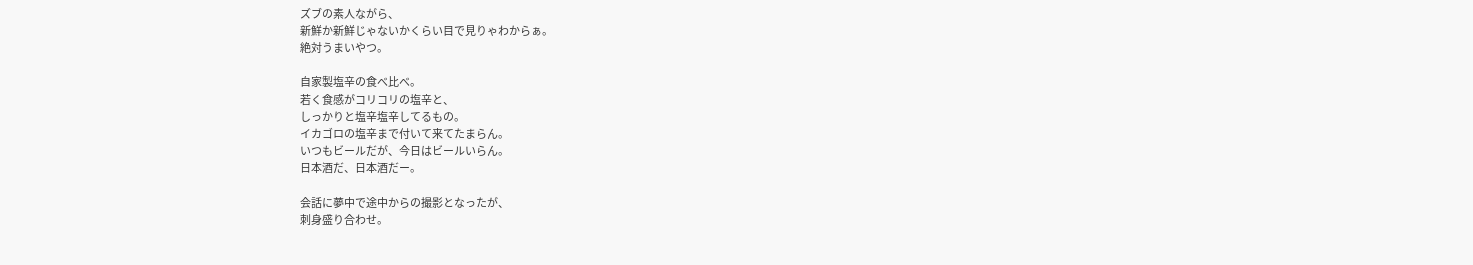ズブの素人ながら、
新鮮か新鮮じゃないかくらい目で見りゃわからぁ。
絶対うまいやつ。

自家製塩辛の食べ比べ。
若く食感がコリコリの塩辛と、
しっかりと塩辛塩辛してるもの。
イカゴロの塩辛まで付いて来てたまらん。
いつもビールだが、今日はビールいらん。
日本酒だ、日本酒だー。

会話に夢中で途中からの撮影となったが、
刺身盛り合わせ。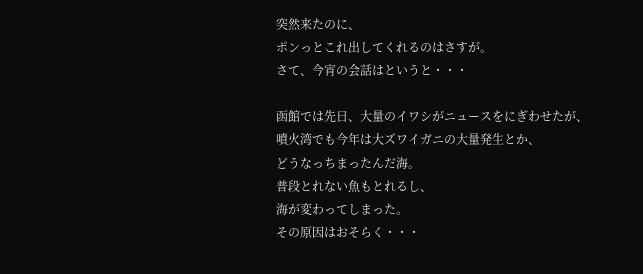突然来たのに、
ポンっとこれ出してくれるのはさすが。
さて、今宵の会話はというと・・・

函館では先日、大量のイワシがニュースをにぎわせたが、
噴火湾でも今年は大ズワイガニの大量発生とか、
どうなっちまったんだ海。
普段とれない魚もとれるし、
海が変わってしまった。
その原因はおそらく・・・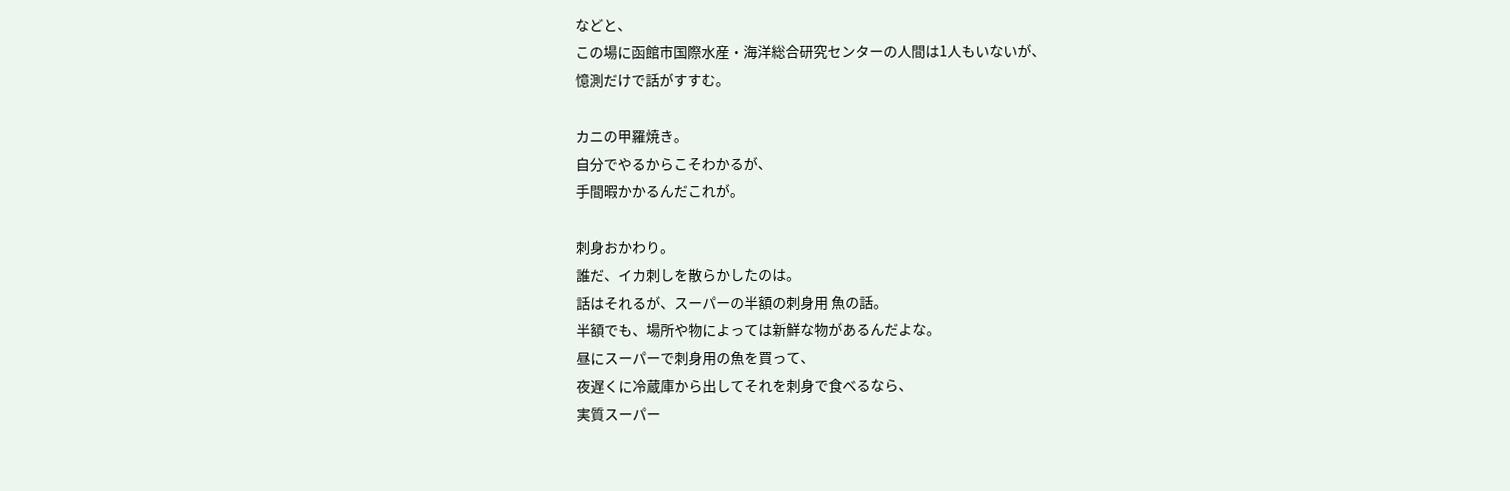などと、
この場に函館市国際水産・海洋総合研究センターの人間は1人もいないが、
憶測だけで話がすすむ。

カニの甲羅焼き。
自分でやるからこそわかるが、
手間暇かかるんだこれが。

刺身おかわり。
誰だ、イカ刺しを散らかしたのは。
話はそれるが、スーパーの半額の刺身用 魚の話。
半額でも、場所や物によっては新鮮な物があるんだよな。
昼にスーパーで刺身用の魚を買って、
夜遅くに冷蔵庫から出してそれを刺身で食べるなら、
実質スーパー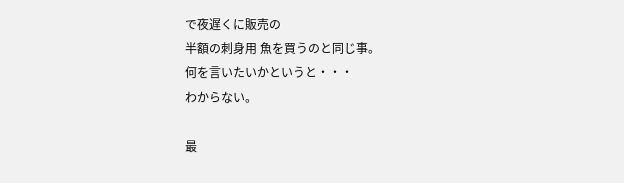で夜遅くに販売の
半額の刺身用 魚を買うのと同じ事。
何を言いたいかというと・・・
わからない。

最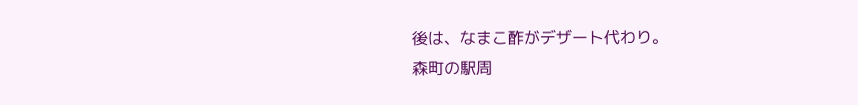後は、なまこ酢がデザート代わり。
森町の駅周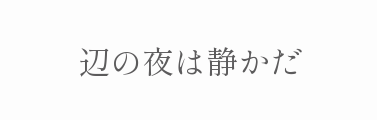辺の夜は静かだ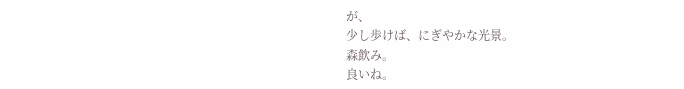が、
少し歩けば、にぎやかな光景。
森飲み。
良いね。